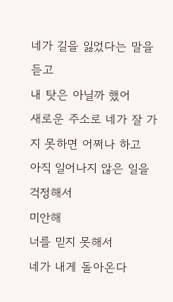네가 길을 잃었다는 말을 듣고
내 탓은 아닐까 했어
새로운 주소로 네가 잘 가지 못하면 어쩌나 하고
아직 일어나지 않은 일을 걱정해서
미안해
너를 믿지 못해서
네가 내게 돌아온다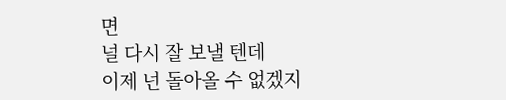면
널 다시 잘 보낼 텐데
이제 넌 돌아올 수 없겠지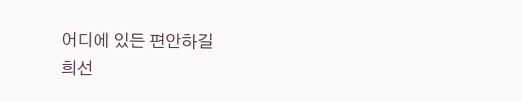어디에 있든 편안하길
희선